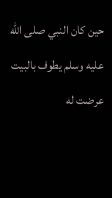حين كان النبي صلى الله عليه وسلم يطوف بالبيت عرضت له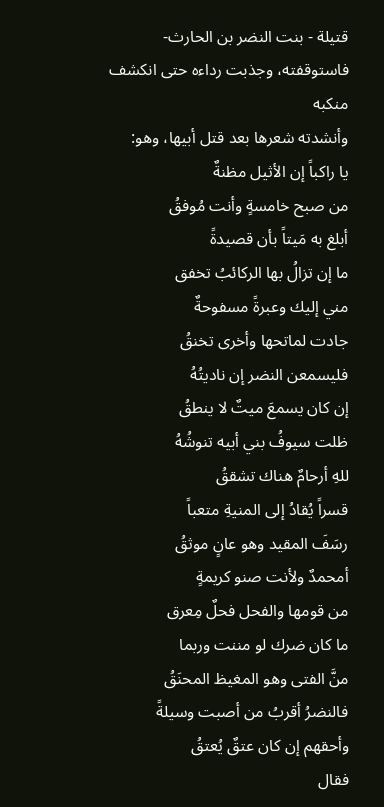قتيلة - بنت النضر بن الحارث- فاستوقفته، وجذبت رداءه حتى انكشف منكبه
وأنشدته شعرها بعد قتل أبيها، وهو:
يا راكباً إن الأثيل مظنةٌ
من صبح خامسةٍ وأنت مُوفقُ
أبلغ به مَيتاً بأن قصيدةً
ما إن تزالُ بها الركائبُ تخفق
مني إليك وعبرةً مسفوحةٌ
جادت لماتحها وأخرى تخنقُ
فليسمعن النضر إن ناديتُهُ
إن كان يسمعَ ميتٌ لا ينطقُ
ظلت سيوفُ بني أبيه تنوشُهُ
للهِ أرحامٌ هناك تشققُ
قسراً يُقادُ إلى المنيةِ متعباً
رسَفَ المقيد وهو عانٍ موثقُ
أمحمدٌ ولأنت صنو كريمةٍ
من قومها والفحل فحلٌ مِعرق
ما كان ضرك لو مننت وربما
منَّ الفتى وهو المغيظ المحنَقُ
فالنضرُ أقربُ من أصبت وسيلةً
وأحقهم إن كان عتقٌ يُعتقُ
فقال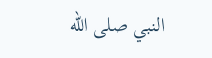النبي صلى الله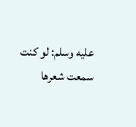عليه وسلم: لو كنت سمعت شعرها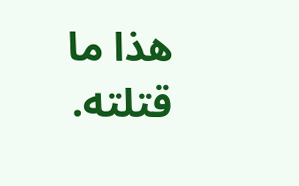هذا ما قتلته.